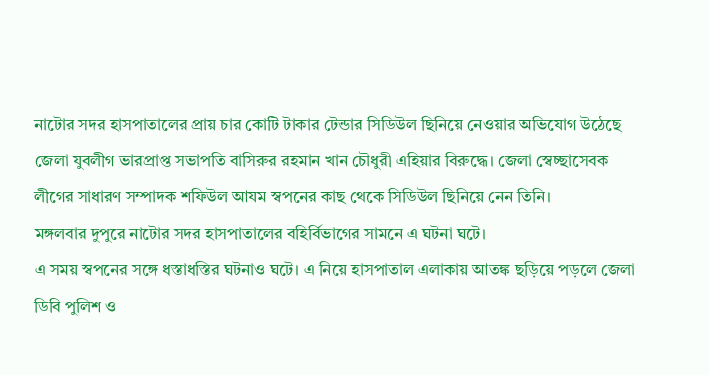নাটোর সদর হাসপাতালের প্রায় চার কোটি টাকার টেন্ডার সিডিউল ছিনিয়ে নেওয়ার অভিযোগ উঠেছে জেলা যুবলীগ ভারপ্রাপ্ত সভাপতি বাসিরুর রহমান খান চৌধুরী এহিয়ার বিরুদ্ধে। জেলা স্বেচ্ছাসেবক লীগের সাধারণ সম্পাদক শফিউল আযম স্বপনের কাছ থেকে সিডিউল ছিনিয়ে নেন তিনি।
মঙ্গলবার দুপুরে নাটোর সদর হাসপাতালের বহির্বিভাগের সামনে এ ঘটনা ঘটে।
এ সময় স্বপনের সঙ্গে ধস্তাধস্তির ঘটনাও ঘটে। এ নিয়ে হাসপাতাল এলাকায় আতঙ্ক ছড়িয়ে পড়লে জেলা ডিবি পুলিশ ও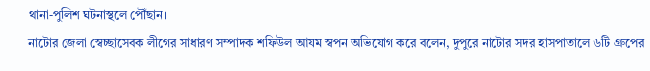থানা-পুলিশ ঘটনাস্থলে পৌঁছান।
নাটোর জেলা স্বেচ্ছাসেবক লীগের সাধারণ সম্পাদক শফিউল আযম স্বপন অভিযোগ করে বলেন, দুপুরে নাটোর সদর হাসপাতালে ৬টি গ্রুপের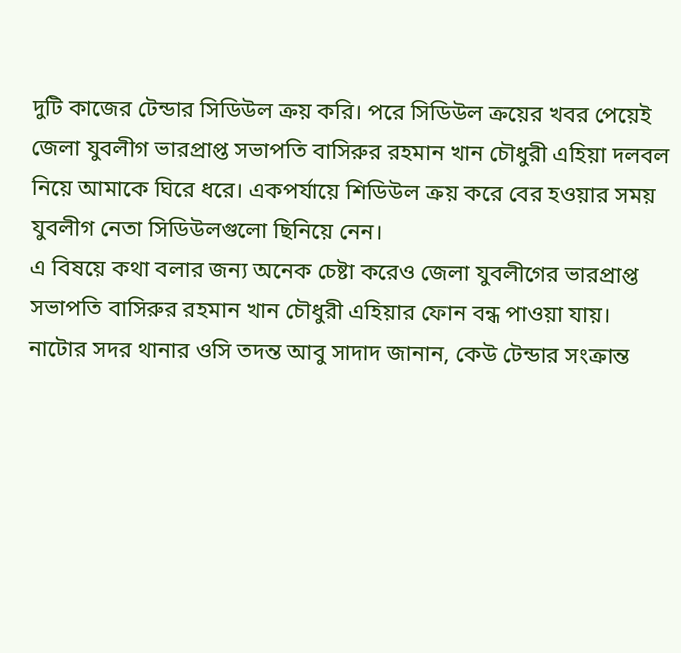দুটি কাজের টেন্ডার সিডিউল ক্রয় করি। পরে সিডিউল ক্রয়ের খবর পেয়েই জেলা যুবলীগ ভারপ্রাপ্ত সভাপতি বাসিরুর রহমান খান চৌধুরী এহিয়া দলবল নিয়ে আমাকে ঘিরে ধরে। একপর্যায়ে শিডিউল ক্রয় করে বের হওয়ার সময় যুবলীগ নেতা সিডিউলগুলো ছিনিয়ে নেন।
এ বিষয়ে কথা বলার জন্য অনেক চেষ্টা করেও জেলা যুবলীগের ভারপ্রাপ্ত সভাপতি বাসিরুর রহমান খান চৌধুরী এহিয়ার ফোন বন্ধ পাওয়া যায়।
নাটোর সদর থানার ওসি তদন্ত আবু সাদাদ জানান, কেউ টেন্ডার সংক্রান্ত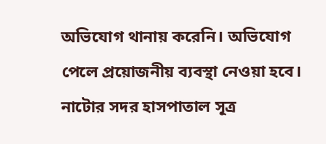অভিযোগ থানায় করেনি। অভিযোগ পেলে প্রয়োজনীয় ব্যবস্থা নেওয়া হবে।
নাটোর সদর হাসপাতাল সূত্র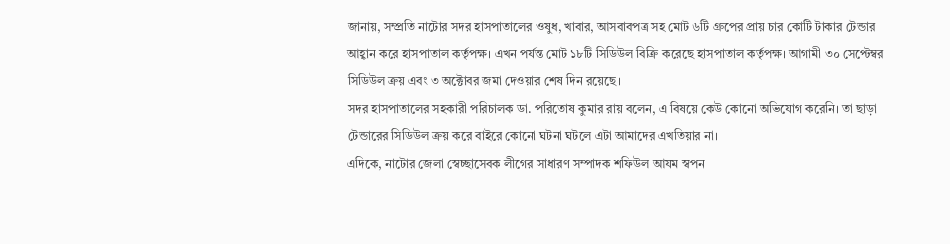জানায়, সম্প্রতি নাটোর সদর হাসপাতালের ওষুধ, খাবার, আসবাবপত্র সহ মোট ৬টি গ্রুপের প্রায় চার কোটি টাকার টেন্ডার আহ্বান করে হাসপাতাল কর্তৃপক্ষ। এখন পর্যন্ত মোট ১৮টি সিডিউল বিক্রি করেছে হাসপাতাল কর্তৃপক্ষ। আগামী ৩০ সেপ্টেম্বর সিডিউল ক্রয় এবং ৩ অক্টোবর জমা দেওয়ার শেষ দিন রয়েছে।
সদর হাসপাতালের সহকারী পরিচালক ডা. পরিতোষ কুমার রায় বলেন, এ বিষয়ে কেউ কোনো অভিযোগ করেনি। তা ছাড়া টেন্ডারের সিডিউল ক্রয় করে বাইরে কোনো ঘটনা ঘটলে এটা আমাদের এখতিয়ার না।
এদিকে, নাটোর জেলা স্বেচ্ছাসেবক লীগের সাধারণ সম্পাদক শফিউল আযম স্বপন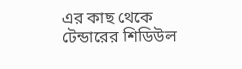এর কাছ থেকে টেন্ডারের শিডিউল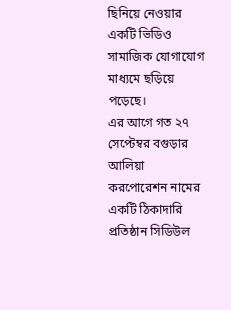ছিনিয়ে নেওয়ার একটি ভিডিও সামাজিক যোগাযোগ মাধ্যমে ছড়িয়ে পড়েছে।
এর আগে গত ২৭ সেপ্টেম্বর বগুড়ার আলিয়া করপোরেশন নামের একটি ঠিকাদারি প্রতিষ্ঠান সিডিউল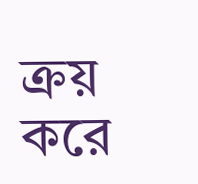ক্রয় করে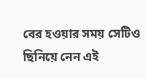বের হওয়ার সময় সেটিও ছিনিয়ে নেন এই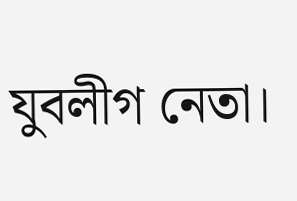যুবলীগ নেতা।